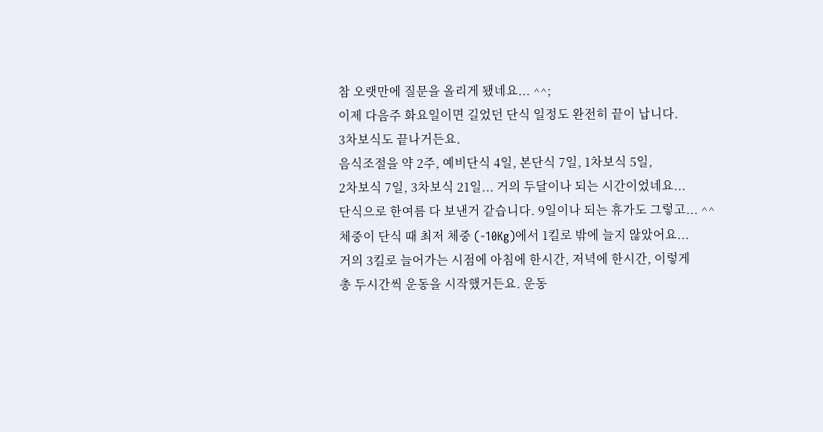참 오랫만에 질문을 올리게 됐네요... ^^;
이제 다음주 화요일이면 길었던 단식 일정도 완전히 끝이 납니다.
3차보식도 끝나거든요.
음식조절을 약 2주, 예비단식 4일, 본단식 7일, 1차보식 5일,
2차보식 7일, 3차보식 21일... 거의 두달이나 되는 시간이었네요...
단식으로 한여름 다 보낸거 같습니다. 9일이나 되는 휴가도 그렇고... ^^
체중이 단식 때 최저 체중 (-10Kg)에서 1킬로 밖에 늘지 않았어요...
거의 3킬로 늘어가는 시점에 아침에 한시간, 저녁에 한시간, 이렇게
총 두시간씩 운동을 시작했거든요. 운동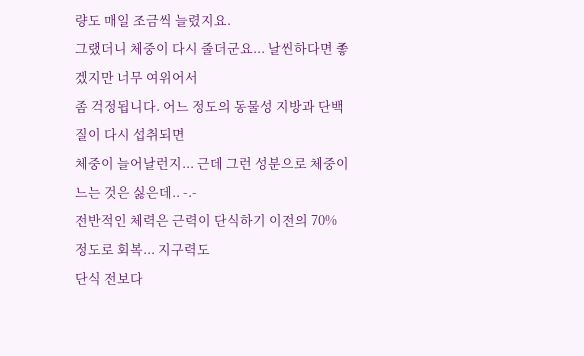량도 매일 조금씩 늘렸지요.
그랬더니 체중이 다시 줄더군요... 날씬하다면 좋겠지만 너무 여위어서
좀 걱정됩니다. 어느 정도의 동물성 지방과 단백질이 다시 섭취되면
체중이 늘어날런지... 근데 그런 성분으로 체중이 느는 것은 싫은데.. -.-
전반적인 체력은 근력이 단식하기 이전의 70% 정도로 회복... 지구력도
단식 전보다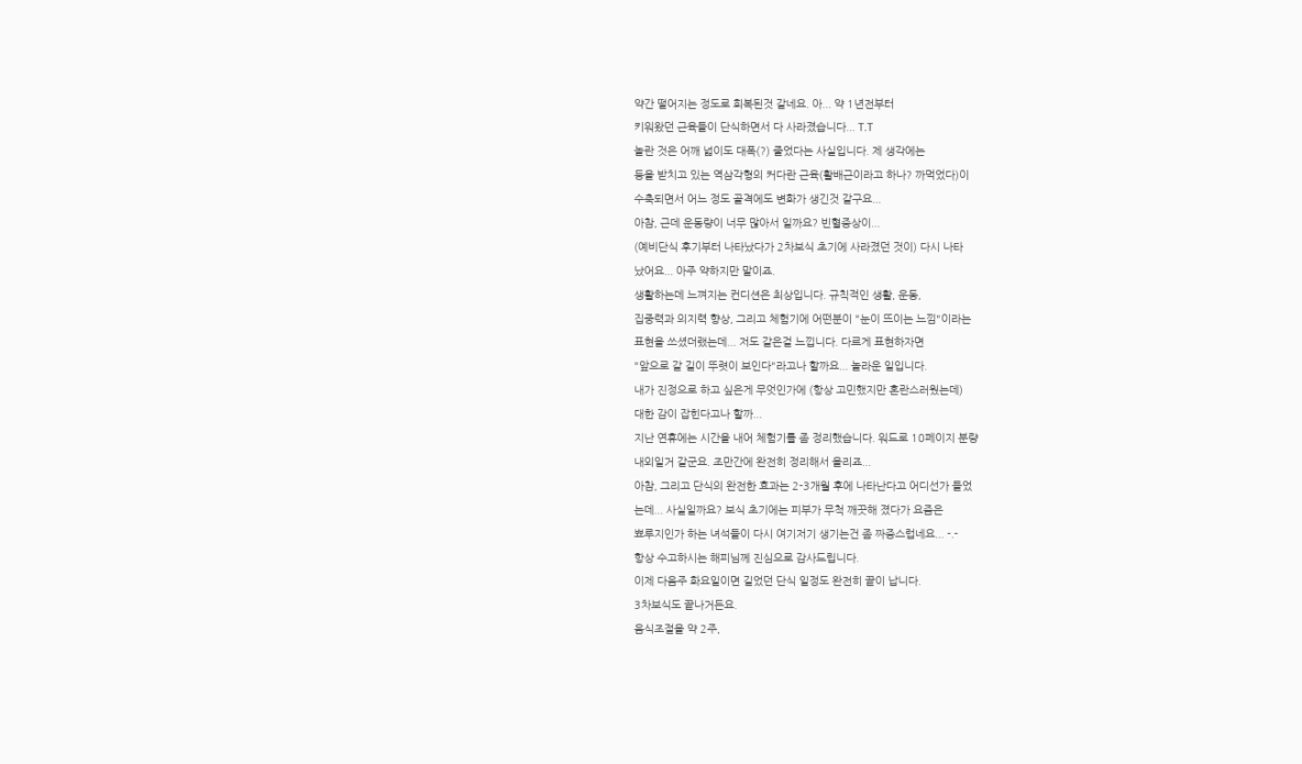약간 떨어지는 정도로 회복된것 같네요. 아... 약 1년전부터
키워왔던 근육들이 단식하면서 다 사라졌습니다... T.T
놀란 것은 어깨 넓이도 대폭(?) 줄었다는 사실입니다. 제 생각에는
등을 받치고 있는 역삼각형의 커다란 근육(활배근이라고 하나? 까먹었다)이
수축되면서 어느 정도 골격에도 변화가 생긴것 같구요...
아참, 근데 운동량이 너무 많아서 일까요? 빈혈증상이...
(예비단식 후기부터 나타났다가 2차보식 초기에 사라졌던 것이) 다시 나타
났어요... 아주 약하지만 말이죠.
생활하는데 느껴지는 컨디션은 최상입니다. 규칙적인 생활, 운동,
집중력과 의지력 향상, 그리고 체험기에 어떤분이 "눈이 뜨이는 느낌"이라는
표현을 쓰셨더랬는데... 저도 같은걸 느낍니다. 다르게 표현하자면
"앞으로 갈 길이 뚜렷이 보인다"라고나 할까요... 놀라운 일입니다.
내가 진정으로 하고 싶은게 무엇인가에 (항상 고민했지만 혼란스러웠는데)
대한 감이 잡힌다고나 할까...
지난 연휴에는 시간을 내어 체험기를 좀 정리했습니다. 워드로 10페이지 분량
내외일거 같군요. 조만간에 완전히 정리해서 올리죠...
아참, 그리고 단식의 완전한 효과는 2-3개월 후에 나타난다고 어디선가 들었
는데... 사실일까요? 보식 초기에는 피부가 무척 깨끗해 졌다가 요즘은
뾰루지인가 하는 녀석들이 다시 여기저기 생기는건 좀 짜증스럽네요... -.-
항상 수고하시는 해피님께 진심으로 감사드립니다.
이제 다음주 화요일이면 길었던 단식 일정도 완전히 끝이 납니다.
3차보식도 끝나거든요.
음식조절을 약 2주,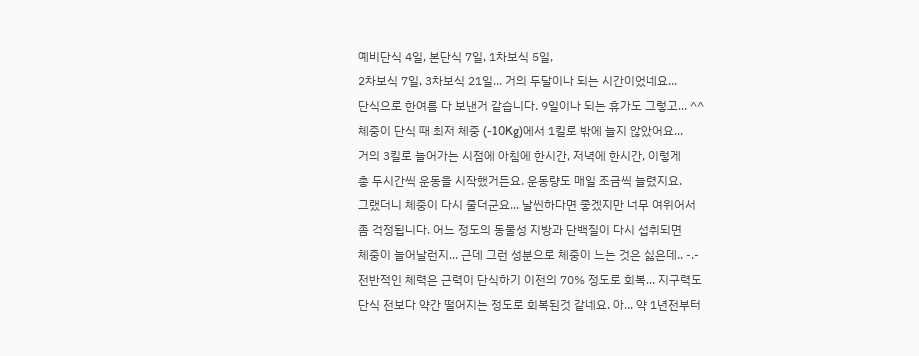예비단식 4일, 본단식 7일, 1차보식 5일,
2차보식 7일, 3차보식 21일... 거의 두달이나 되는 시간이었네요...
단식으로 한여름 다 보낸거 같습니다. 9일이나 되는 휴가도 그렇고... ^^
체중이 단식 때 최저 체중 (-10Kg)에서 1킬로 밖에 늘지 않았어요...
거의 3킬로 늘어가는 시점에 아침에 한시간, 저녁에 한시간, 이렇게
총 두시간씩 운동을 시작했거든요. 운동량도 매일 조금씩 늘렸지요.
그랬더니 체중이 다시 줄더군요... 날씬하다면 좋겠지만 너무 여위어서
좀 걱정됩니다. 어느 정도의 동물성 지방과 단백질이 다시 섭취되면
체중이 늘어날런지... 근데 그런 성분으로 체중이 느는 것은 싫은데.. -.-
전반적인 체력은 근력이 단식하기 이전의 70% 정도로 회복... 지구력도
단식 전보다 약간 떨어지는 정도로 회복된것 같네요. 아... 약 1년전부터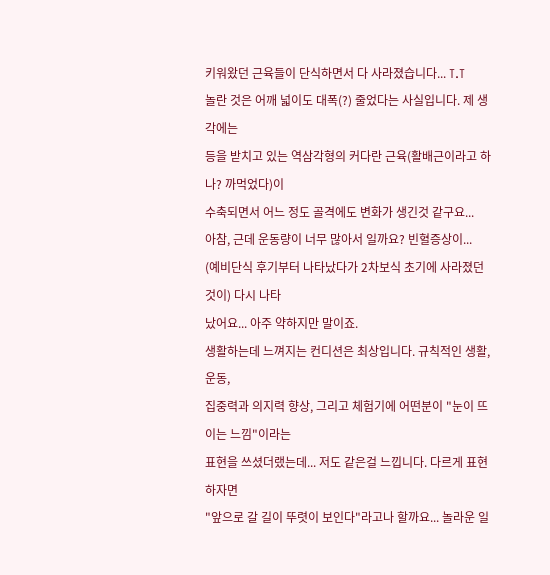키워왔던 근육들이 단식하면서 다 사라졌습니다... T.T
놀란 것은 어깨 넓이도 대폭(?) 줄었다는 사실입니다. 제 생각에는
등을 받치고 있는 역삼각형의 커다란 근육(활배근이라고 하나? 까먹었다)이
수축되면서 어느 정도 골격에도 변화가 생긴것 같구요...
아참, 근데 운동량이 너무 많아서 일까요? 빈혈증상이...
(예비단식 후기부터 나타났다가 2차보식 초기에 사라졌던 것이) 다시 나타
났어요... 아주 약하지만 말이죠.
생활하는데 느껴지는 컨디션은 최상입니다. 규칙적인 생활, 운동,
집중력과 의지력 향상, 그리고 체험기에 어떤분이 "눈이 뜨이는 느낌"이라는
표현을 쓰셨더랬는데... 저도 같은걸 느낍니다. 다르게 표현하자면
"앞으로 갈 길이 뚜렷이 보인다"라고나 할까요... 놀라운 일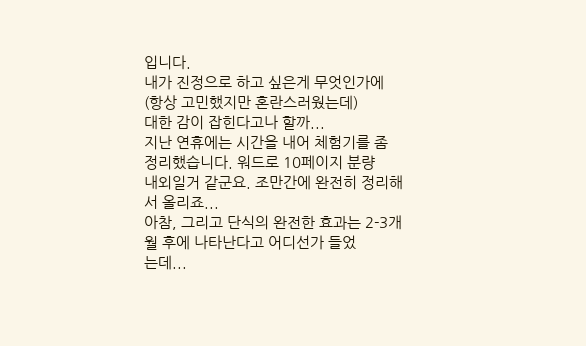입니다.
내가 진정으로 하고 싶은게 무엇인가에 (항상 고민했지만 혼란스러웠는데)
대한 감이 잡힌다고나 할까...
지난 연휴에는 시간을 내어 체험기를 좀 정리했습니다. 워드로 10페이지 분량
내외일거 같군요. 조만간에 완전히 정리해서 올리죠...
아참, 그리고 단식의 완전한 효과는 2-3개월 후에 나타난다고 어디선가 들었
는데...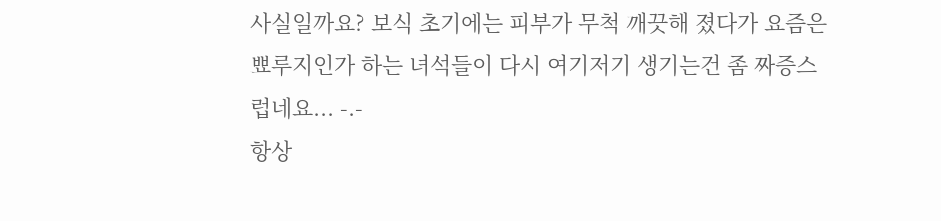사실일까요? 보식 초기에는 피부가 무척 깨끗해 졌다가 요즘은
뾰루지인가 하는 녀석들이 다시 여기저기 생기는건 좀 짜증스럽네요... -.-
항상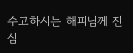수고하시는 해피님께 진심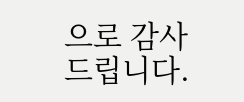으로 감사드립니다.